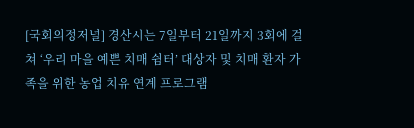[국회의정저널] 경산시는 7일부터 21일까지 3회에 걸쳐 ‘우리 마을 예쁜 치매 쉼터’ 대상자 및 치매 환자 가족을 위한 농업 치유 연계 프로그램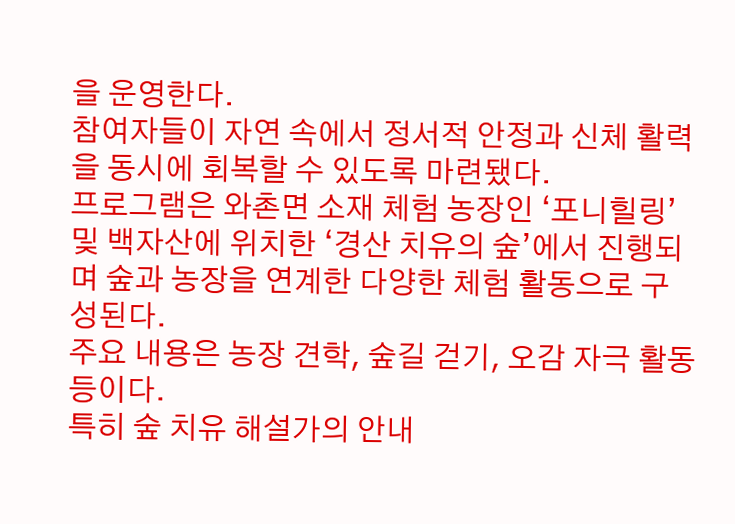을 운영한다.
참여자들이 자연 속에서 정서적 안정과 신체 활력을 동시에 회복할 수 있도록 마련됐다.
프로그램은 와촌면 소재 체험 농장인 ‘포니힐링’및 백자산에 위치한 ‘경산 치유의 숲’에서 진행되며 숲과 농장을 연계한 다양한 체험 활동으로 구성된다.
주요 내용은 농장 견학, 숲길 걷기, 오감 자극 활동 등이다.
특히 숲 치유 해설가의 안내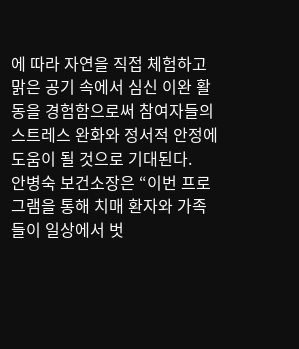에 따라 자연을 직접 체험하고 맑은 공기 속에서 심신 이완 활동을 경험함으로써 참여자들의 스트레스 완화와 정서적 안정에 도움이 될 것으로 기대된다.
안병숙 보건소장은 “이번 프로그램을 통해 치매 환자와 가족들이 일상에서 벗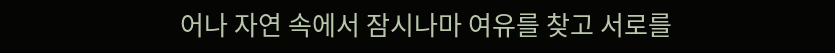어나 자연 속에서 잠시나마 여유를 찾고 서로를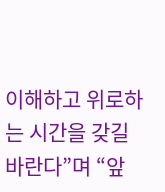이해하고 위로하는 시간을 갖길 바란다”며 “앞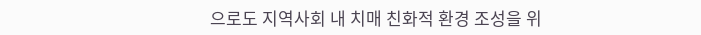으로도 지역사회 내 치매 친화적 환경 조성을 위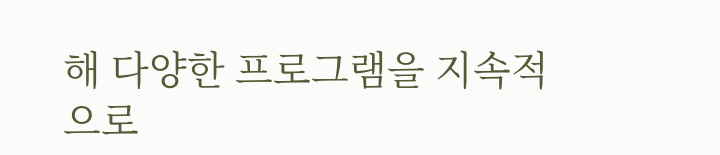해 다양한 프로그램을 지속적으로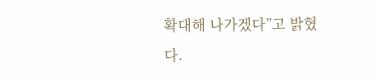확대해 나가겠다”고 밝혔다.